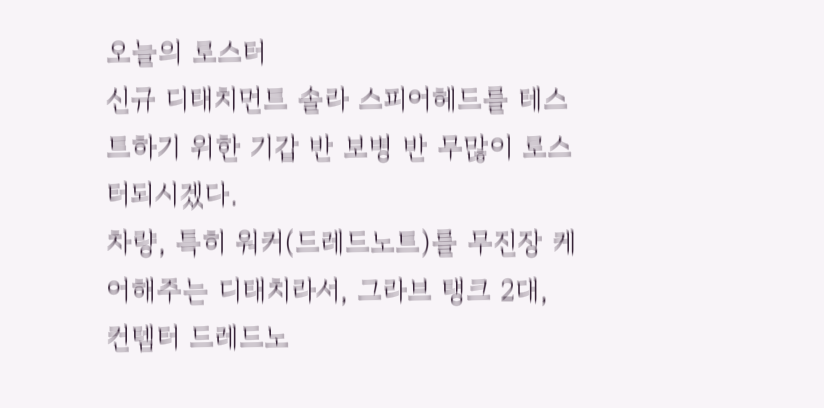오늘의 로스터
신규 디태치먼트 솔라 스피어헤드를 테스트하기 위한 기갑 반 보병 반 무많이 로스터되시겠다.
차량, 특히 워커(드레드노트)를 무진장 케어해주는 디태치라서, 그라브 탱크 2대, 컨템터 드레드노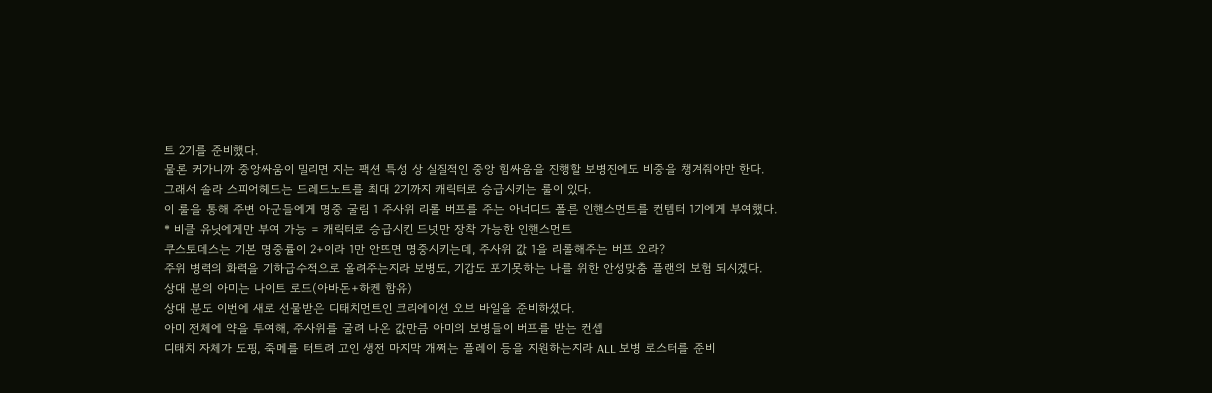트 2기를 준비했다.
물론 커가니까 중앙싸움이 밀리면 지는 팩션 특성 상 실질적인 중앙 힘싸움을 진행할 보병진에도 비중을 챙겨줘야만 한다.
그래서 솔라 스피어헤드는 드레드노트를 최대 2기까지 캐릭터로 승급시키는 룰이 있다.
이 룰을 통해 주변 아군들에게 명중 굴림 1 주사위 리롤 버프를 주는 아너디드 폴른 인핸스먼트를 컨템터 1기에게 부여했다.
* 비클 유닛에게만 부여 가능 = 캐릭터로 승급시킨 드넛만 장착 가능한 인핸스먼트
쿠스토데스는 기본 명중률이 2+이라 1만 안뜨면 명중시키는데, 주사위 값 1을 리롤해주는 버프 오라?
주위 병력의 화력을 기하급수적으로 올려주는지라 보병도, 기갑도 포기못하는 나를 위한 안성맞춤 플랜의 보험 되시겠다.
상대 분의 아미는 나이트 로드(아바돈+하켄 함유)
상대 분도 이번에 새로 선물받은 디태치먼트인 크리에이션 오브 바일을 준비하셨다.
아미 전체에 약을 투여해, 주사위를 굴려 나온 값만큼 아미의 보병들이 버프를 받는 컨셉
디태치 자체가 도핑, 죽메를 터트려 고인 생전 마지막 개쩌는 플레이 등을 지원하는지라 ALL 보병 로스터를 준비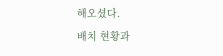해오셨다.
배치 현황과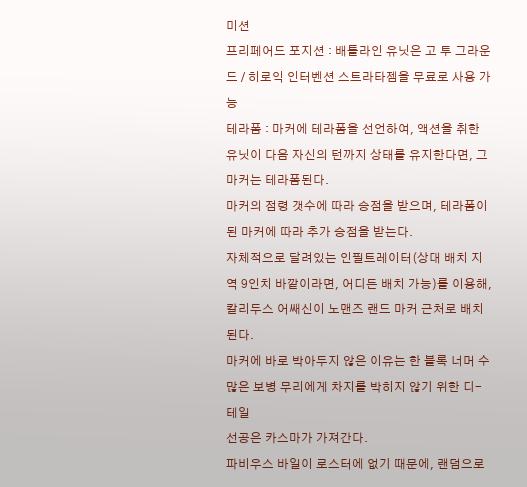미션
프리페어드 포지션 : 배틀라인 유닛은 고 투 그라운드 / 히로익 인터벤션 스트라타젬을 무료로 사용 가능
테라폼 : 마커에 테라폼을 선언하여, 액션을 취한 유닛이 다음 자신의 턴까지 상태를 유지한다면, 그 마커는 테라폼된다.
마커의 점령 갯수에 따라 승점을 받으며, 테라폼이 된 마커에 따라 추가 승점을 받는다.
자체적으로 달려있는 인필트레이터(상대 배치 지역 9인치 바깥이라면, 어디든 배치 가능)를 이용해,
칼리두스 어쌔신이 노맨즈 랜드 마커 근처로 배치된다.
마커에 바로 박아두지 않은 이유는 한 블록 너머 수많은 보병 무리에게 차지를 박히지 않기 위한 디-테일
선공은 카스마가 가져간다.
파비우스 바일이 로스터에 없기 때문에, 랜덤으로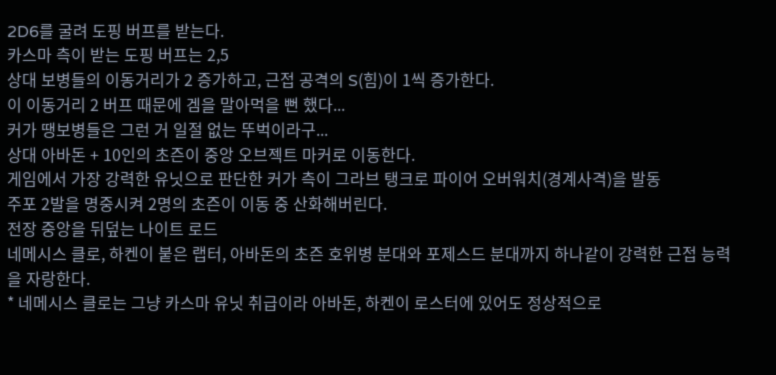2D6를 굴려 도핑 버프를 받는다.
카스마 측이 받는 도핑 버프는 2,5
상대 보병들의 이동거리가 2 증가하고, 근접 공격의 S(힘)이 1씩 증가한다.
이 이동거리 2 버프 때문에 겜을 말아먹을 뻔 했다...
커가 땡보병들은 그런 거 일절 없는 뚜벅이라구...
상대 아바돈 + 10인의 초즌이 중앙 오브젝트 마커로 이동한다.
게임에서 가장 강력한 유닛으로 판단한 커가 측이 그라브 탱크로 파이어 오버워치(경계사격)을 발동
주포 2발을 명중시켜 2명의 초즌이 이동 중 산화해버린다.
전장 중앙을 뒤덮는 나이트 로드
네메시스 클로, 하켄이 붙은 랩터, 아바돈의 초즌 호위병 분대와 포제스드 분대까지 하나같이 강력한 근접 능력을 자랑한다.
* 네메시스 클로는 그냥 카스마 유닛 취급이라 아바돈, 하켄이 로스터에 있어도 정상적으로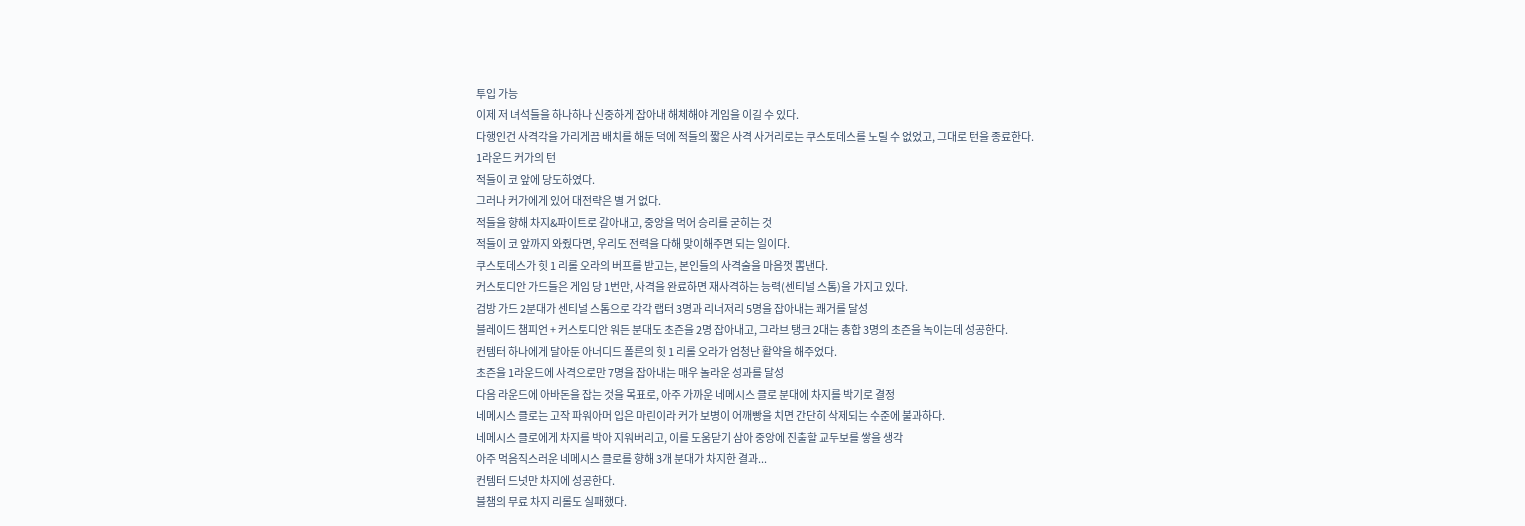투입 가능
이제 저 녀석들을 하나하나 신중하게 잡아내 해체해야 게임을 이길 수 있다.
다행인건 사격각을 가리게끔 배치를 해둔 덕에 적들의 짧은 사격 사거리로는 쿠스토데스를 노릴 수 없었고, 그대로 턴을 종료한다.
1라운드 커가의 턴
적들이 코 앞에 당도하였다.
그러나 커가에게 있어 대전략은 별 거 없다.
적들을 향해 차지&파이트로 갈아내고, 중앙을 먹어 승리를 굳히는 것
적들이 코 앞까지 와줬다면, 우리도 전력을 다해 맞이해주면 되는 일이다.
쿠스토데스가 힛 1 리롤 오라의 버프를 받고는, 본인들의 사격술을 마음껏 뽐낸다.
커스토디안 가드들은 게임 당 1번만, 사격을 완료하면 재사격하는 능력(센티널 스톰)을 가지고 있다.
검방 가드 2분대가 센티널 스톰으로 각각 랩터 3명과 리너저리 5명을 잡아내는 쾌거를 달성
블레이드 챔피언 + 커스토디안 워든 분대도 초즌을 2명 잡아내고, 그라브 탱크 2대는 총합 3명의 초즌을 녹이는데 성공한다.
컨템터 하나에게 달아둔 아너디드 폴른의 힛 1 리롤 오라가 엄청난 활약을 해주었다.
초즌을 1라운드에 사격으로만 7명을 잡아내는 매우 놀라운 성과를 달성
다음 라운드에 아바돈을 잡는 것을 목표로, 아주 가까운 네메시스 클로 분대에 차지를 박기로 결정
네메시스 클로는 고작 파워아머 입은 마린이라 커가 보병이 어깨빵을 치면 간단히 삭제되는 수준에 불과하다.
네메시스 클로에게 차지를 박아 지워버리고, 이를 도움닫기 삼아 중앙에 진출할 교두보를 쌓을 생각
아주 먹음직스러운 네메시스 클로를 향해 3개 분대가 차지한 결과...
컨템터 드넛만 차지에 성공한다.
블챔의 무료 차지 리롤도 실패했다.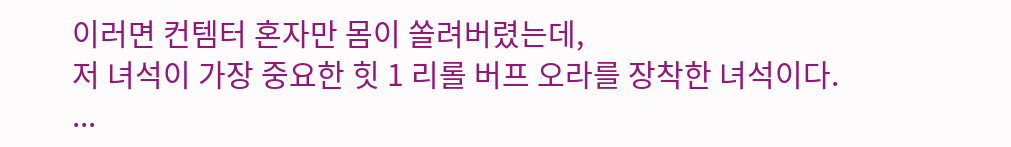이러면 컨템터 혼자만 몸이 쏠려버렸는데,
저 녀석이 가장 중요한 힛 1 리롤 버프 오라를 장착한 녀석이다.
...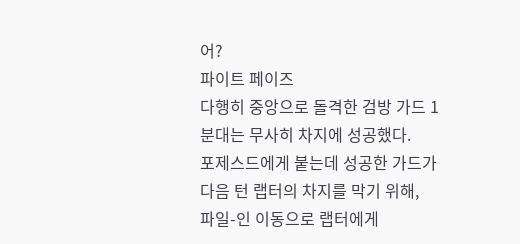어?
파이트 페이즈
다행히 중앙으로 돌격한 검방 가드 1분대는 무사히 차지에 성공했다.
포제스드에게 붙는데 성공한 가드가 다음 턴 랩터의 차지를 막기 위해,
파일-인 이동으로 랩터에게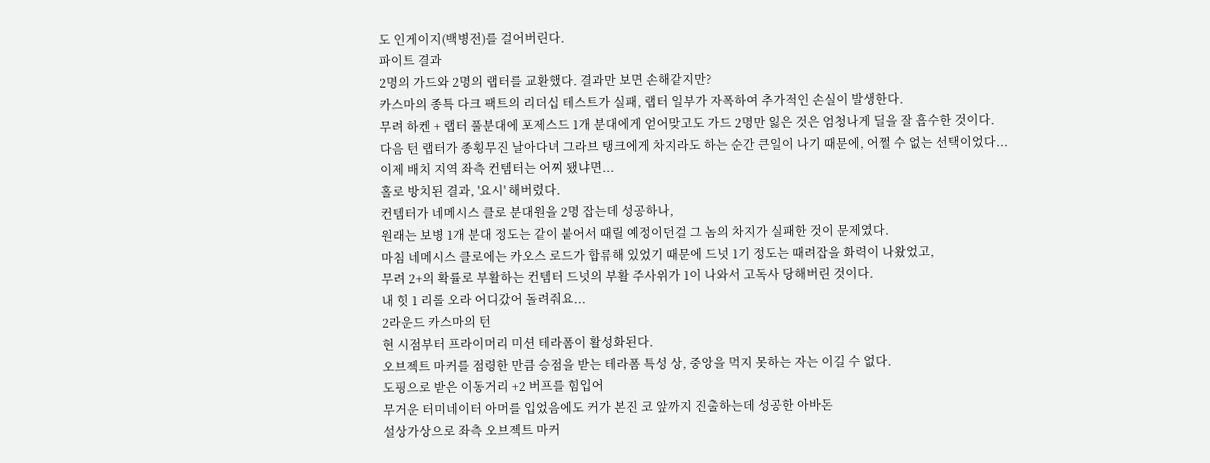도 인게이지(백병전)를 걸어버린다.
파이트 결과
2명의 가드와 2명의 랩터를 교환했다. 결과만 보면 손해같지만?
카스마의 종특 다크 팩트의 리더십 테스트가 실패, 랩터 일부가 자폭하여 추가적인 손실이 발생한다.
무려 하켄 + 랩터 풀분대에 포제스드 1개 분대에게 얻어맞고도 가드 2명만 잃은 것은 엄청나게 딜을 잘 흡수한 것이다.
다음 턴 랩터가 종횡무진 날아다녀 그라브 탱크에게 차지라도 하는 순간 큰일이 나기 때문에, 어쩔 수 없는 선택이었다...
이제 배치 지역 좌측 컨템터는 어찌 됐냐면...
홀로 방치된 결과, '요시' 해버렸다.
컨템터가 네메시스 클로 분대원을 2명 잡는데 성공하나,
원래는 보병 1개 분대 정도는 같이 붙어서 때릴 예정이던걸 그 놈의 차지가 실패한 것이 문제였다.
마침 네메시스 클로에는 카오스 로드가 합류해 있었기 때문에 드넛 1기 정도는 때려잡을 화력이 나왔었고,
무려 2+의 확률로 부활하는 컨템터 드넛의 부활 주사위가 1이 나와서 고독사 당해버린 것이다.
내 힛 1 리롤 오라 어디갔어 돌려줘요...
2라운드 카스마의 턴
현 시점부터 프라이머리 미션 테라폼이 활성화된다.
오브젝트 마커를 점령한 만큼 승점을 받는 테라폼 특성 상, 중앙을 먹지 못하는 자는 이길 수 없다.
도핑으로 받은 이동거리 +2 버프를 힘입어
무거운 터미네이터 아머를 입었음에도 커가 본진 코 앞까지 진출하는데 성공한 아바돈
설상가상으로 좌측 오브젝트 마커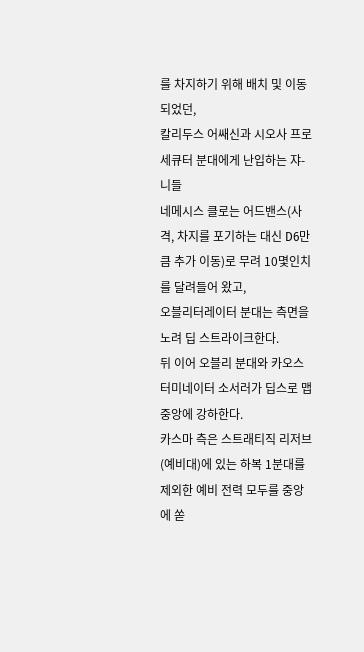를 차지하기 위해 배치 및 이동되었던,
칼리두스 어쌔신과 시오사 프로세큐터 분대에게 난입하는 쟈-니들
네메시스 클로는 어드밴스(사격, 차지를 포기하는 대신 D6만큼 추가 이동)로 무려 10몇인치를 달려들어 왔고,
오블리터레이터 분대는 측면을 노려 딥 스트라이크한다.
뒤 이어 오블리 분대와 카오스 터미네이터 소서러가 딥스로 맵 중앙에 강하한다.
카스마 측은 스트래티직 리저브(예비대)에 있는 하복 1분대를 제외한 예비 전력 모두를 중앙에 쏟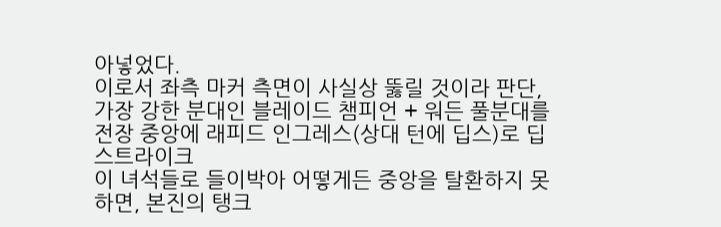아넣었다.
이로서 좌측 마커 측면이 사실상 뚫릴 것이라 판단,
가장 강한 분대인 블레이드 챔피언 + 워든 풀분대를 전장 중앙에 래피드 인그레스(상대 턴에 딥스)로 딥 스트라이크
이 녀석들로 들이박아 어떻게든 중앙을 탈환하지 못하면, 본진의 탱크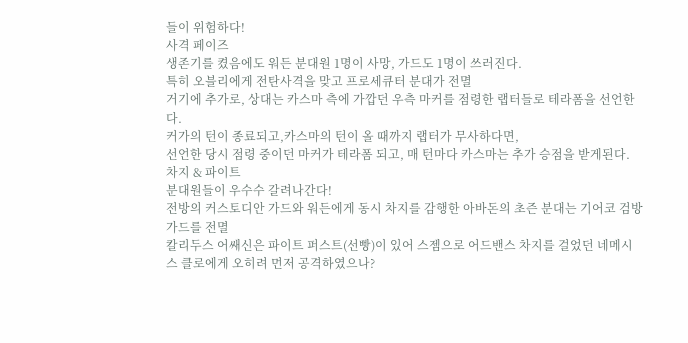들이 위험하다!
사격 페이즈
생존기를 켰음에도 워든 분대원 1명이 사망, 가드도 1명이 쓰러진다.
특히 오블리에게 전탄사격을 맞고 프로세큐터 분대가 전멸
거기에 추가로, 상대는 카스마 측에 가깝던 우측 마커를 점령한 랩터들로 테라폼을 선언한다.
커가의 턴이 종료되고,카스마의 턴이 올 때까지 랩터가 무사하다면,
선언한 당시 점령 중이던 마커가 테라폼 되고, 매 턴마다 카스마는 추가 승점을 받게된다.
차지 & 파이트
분대원들이 우수수 갈려나간다!
전방의 커스토디안 가드와 워든에게 동시 차지를 감행한 아바돈의 초즌 분대는 기어코 검방 가드를 전멸
칼리두스 어쌔신은 파이트 퍼스트(선빵)이 있어 스젬으로 어드밴스 차지를 걸었던 네메시스 클로에게 오히려 먼저 공격하였으나?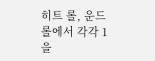히트 롤, 운드 롤에서 각각 1을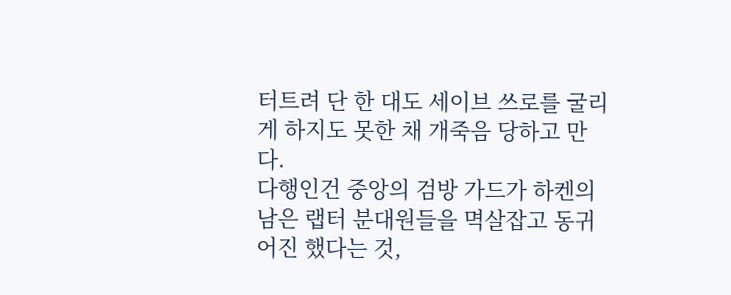터트려 단 한 대도 세이브 쓰로를 굴리게 하지도 못한 채 개죽음 당하고 만다.
다행인건 중앙의 검방 가드가 하켄의 남은 랩터 분대원들을 멱살잡고 동귀어진 했다는 것,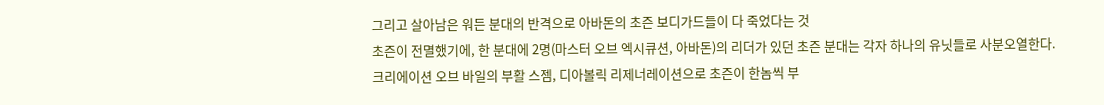그리고 살아남은 워든 분대의 반격으로 아바돈의 초즌 보디가드들이 다 죽었다는 것
초즌이 전멸했기에, 한 분대에 2명(마스터 오브 엑시큐션, 아바돈)의 리더가 있던 초즌 분대는 각자 하나의 유닛들로 사분오열한다.
크리에이션 오브 바일의 부활 스젬, 디아볼릭 리제너레이션으로 초즌이 한놈씩 부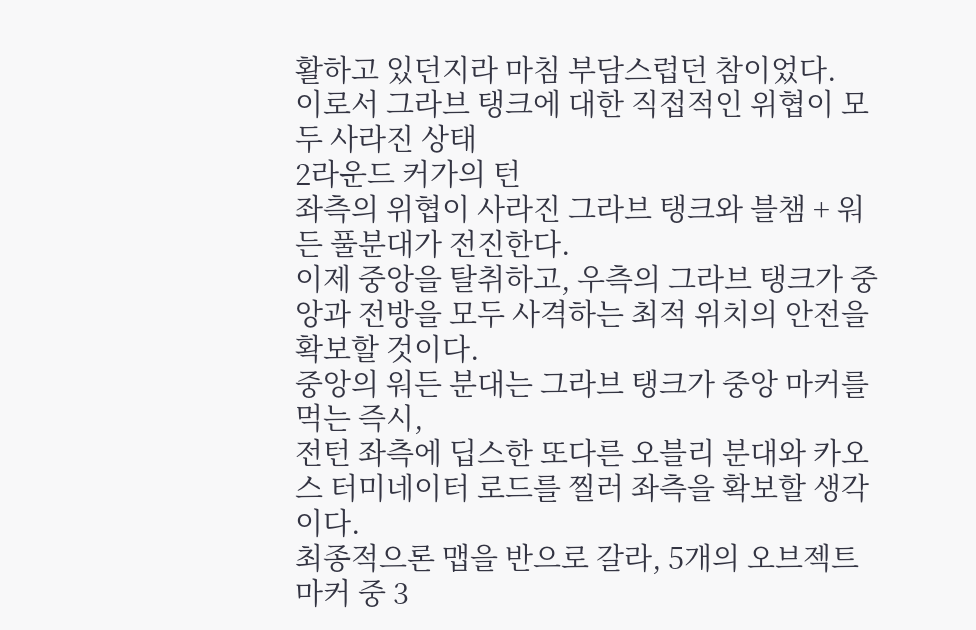활하고 있던지라 마침 부담스럽던 참이었다.
이로서 그라브 탱크에 대한 직접적인 위협이 모두 사라진 상태
2라운드 커가의 턴
좌측의 위협이 사라진 그라브 탱크와 블챔 + 워든 풀분대가 전진한다.
이제 중앙을 탈취하고, 우측의 그라브 탱크가 중앙과 전방을 모두 사격하는 최적 위치의 안전을 확보할 것이다.
중앙의 워든 분대는 그라브 탱크가 중앙 마커를 먹는 즉시,
전턴 좌측에 딥스한 또다른 오블리 분대와 카오스 터미네이터 로드를 찔러 좌측을 확보할 생각이다.
최종적으론 맵을 반으로 갈라, 5개의 오브젝트 마커 중 3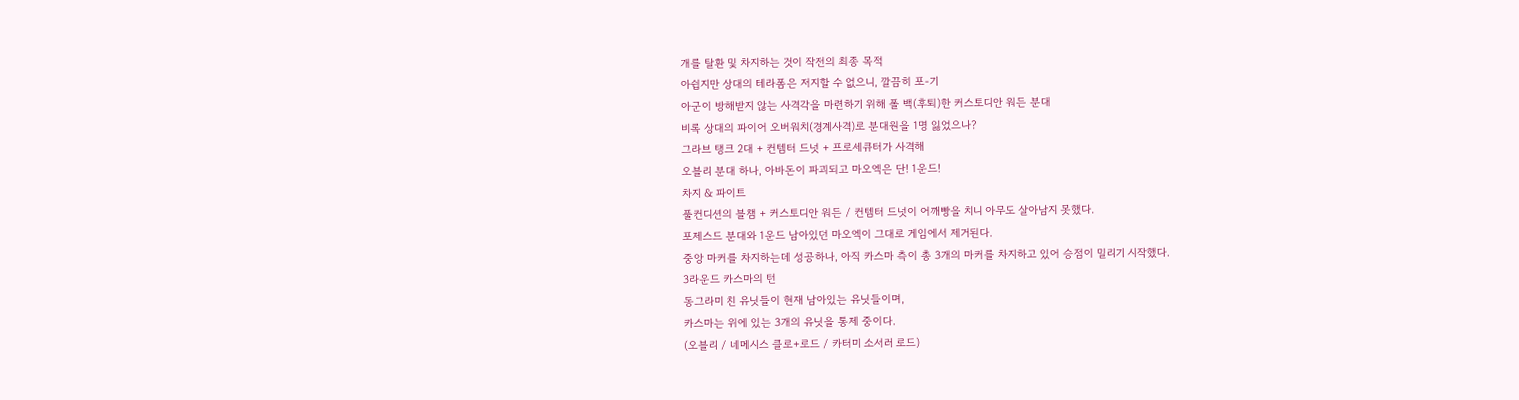개를 탈환 및 차지하는 것이 작전의 최종 목적
아쉽지만 상대의 테라폼은 저지할 수 없으니, 깔끔히 포-기
아군이 방해받지 않는 사격각을 마련하기 위해 폴 백(후퇴)한 커스토디안 워든 분대
비록 상대의 파이어 오버워치(경계사격)로 분대원을 1명 잃었으나?
그라브 탱크 2대 + 컨템터 드넛 + 프로세큐터가 사격해
오블리 분대 하나, 아바돈이 파괴되고 마오엑은 단! 1운드!
차지 & 파이트
풀컨디션의 블챔 + 커스토디안 워든 / 컨템터 드넛이 어깨빵을 치니 아무도 살아남지 못했다.
포제스드 분대와 1운드 남아있던 마오엑이 그대로 게임에서 제거된다.
중앙 마커를 차지하는데 성공하나, 아직 카스마 측이 총 3개의 마커를 차지하고 있어 승점이 밀리기 시작했다.
3라운드 카스마의 턴
동그라미 친 유닛들이 현재 남아있는 유닛들이며,
카스마는 위에 있는 3개의 유닛을 통제 중이다.
(오블리 / 네메시스 클로+로드 / 카터미 소서러 로드)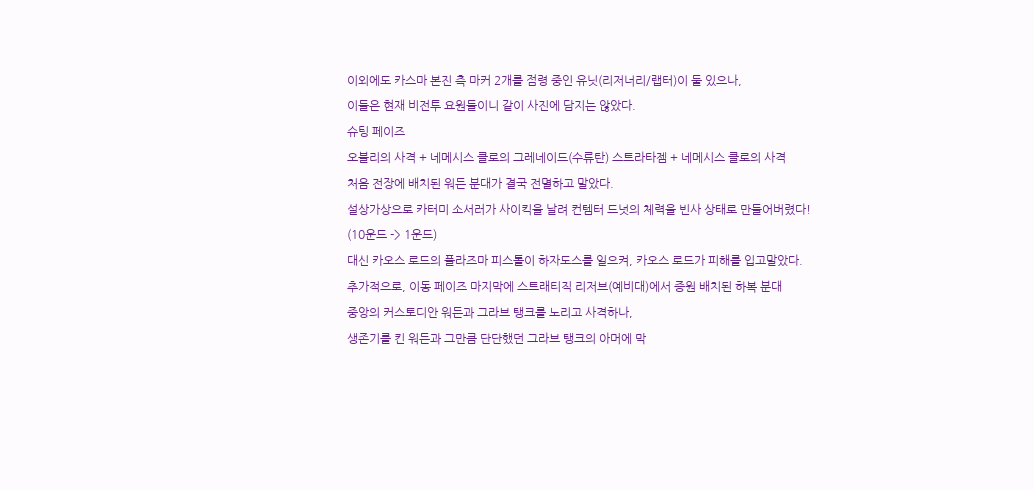이외에도 카스마 본진 측 마커 2개를 점령 중인 유닛(리저너리/랩터)이 둘 있으나,
이들은 현재 비전투 요원들이니 같이 사진에 담지는 않았다.
슈팅 페이즈
오블리의 사격 + 네메시스 클로의 그레네이드(수류탄) 스트라타젬 + 네메시스 클로의 사격
처음 전장에 배치된 워든 분대가 결국 전멸하고 말았다.
설상가상으로 카터미 소서러가 사이킥을 날려 컨템터 드넛의 체력을 빈사 상태로 만들어버렸다!
(10운드 -> 1운드)
대신 카오스 로드의 플라즈마 피스톨이 하자도스를 일으켜, 카오스 로드가 피해를 입고말았다.
추가적으로, 이동 페이즈 마지막에 스트래티직 리저브(예비대)에서 증원 배치된 하복 분대
중앙의 커스토디안 워든과 그라브 탱크를 노리고 사격하나,
생존기를 킨 워든과 그만큼 단단했던 그라브 탱크의 아머에 막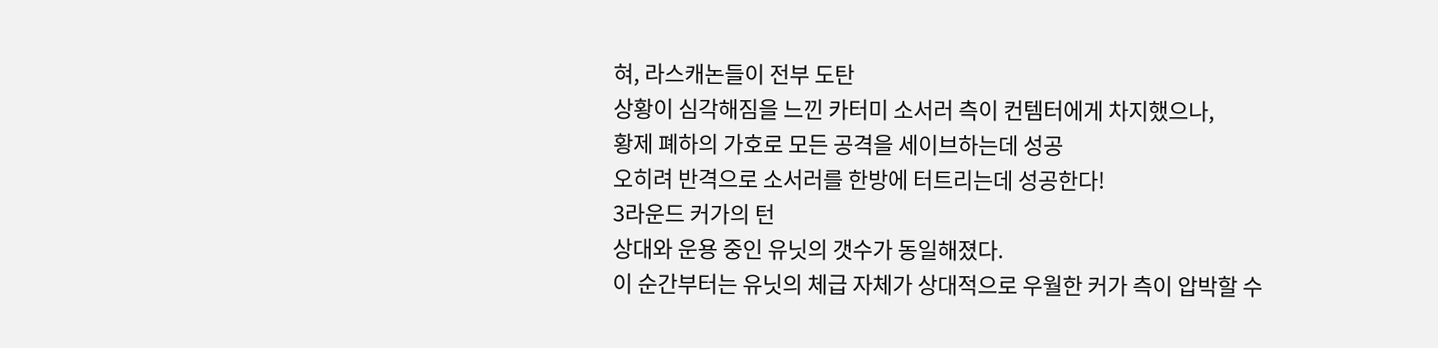혀, 라스캐논들이 전부 도탄
상황이 심각해짐을 느낀 카터미 소서러 측이 컨템터에게 차지했으나,
황제 폐하의 가호로 모든 공격을 세이브하는데 성공
오히려 반격으로 소서러를 한방에 터트리는데 성공한다!
3라운드 커가의 턴
상대와 운용 중인 유닛의 갯수가 동일해졌다.
이 순간부터는 유닛의 체급 자체가 상대적으로 우월한 커가 측이 압박할 수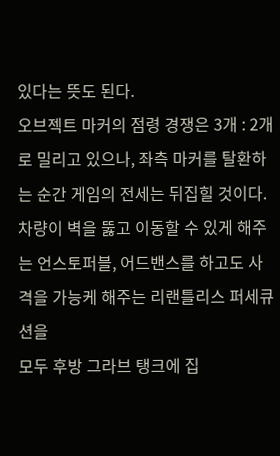있다는 뜻도 된다.
오브젝트 마커의 점령 경쟁은 3개 : 2개로 밀리고 있으나, 좌측 마커를 탈환하는 순간 게임의 전세는 뒤집힐 것이다.
차량이 벽을 뚫고 이동할 수 있게 해주는 언스토퍼블, 어드밴스를 하고도 사격을 가능케 해주는 리랜틀리스 퍼세큐션을
모두 후방 그라브 탱크에 집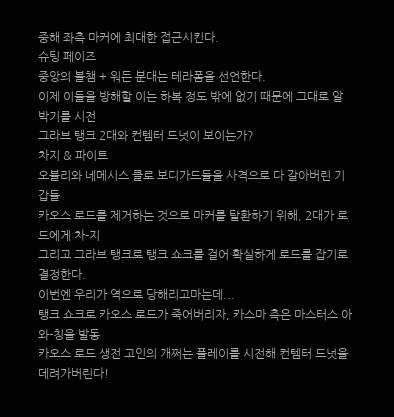중해 좌측 마커에 최대한 접근시킨다.
슈팅 페이즈
중앙의 블챔 + 워든 분대는 테라폼을 선언한다.
이제 이들을 방해할 이는 하복 정도 밖에 없기 때문에 그대로 알박기를 시전
그라브 탱크 2대와 컨템터 드넛이 보이는가?
차지 & 파이트
오블리와 네메시스 클로 보디가드들을 사격으로 다 갈아버린 기갑들
카오스 로드를 제거하는 것으로 마커를 탈환하기 위해, 2대가 로드에게 차-지
그리고 그라브 탱크로 탱크 쇼크를 걸어 확실하게 로드를 잡기로 결정한다.
이번엔 우리가 역으로 당해리고마는데...
탱크 쇼크로 카오스 로드가 죽어버리자, 카스마 측은 마스터스 아 와-칭을 발동
카오스 로드 생전 고인의 개쩌는 플레이를 시전해 컨템터 드넛을 데려가버린다!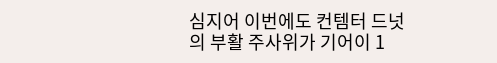심지어 이번에도 컨템터 드넛의 부활 주사위가 기어이 1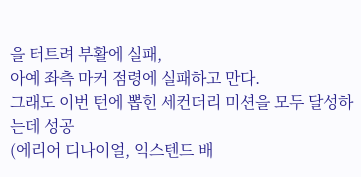을 터트려 부활에 실패,
아예 좌측 마커 점령에 실패하고 만다.
그래도 이번 턴에 뽑힌 세컨더리 미션을 모두 달성하는데 성공
(에리어 디나이얼, 익스텐드 배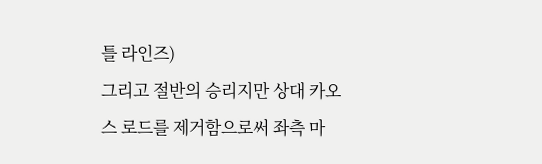틀 라인즈)
그리고 절반의 승리지만 상대 카오스 로드를 제거함으로써 좌측 마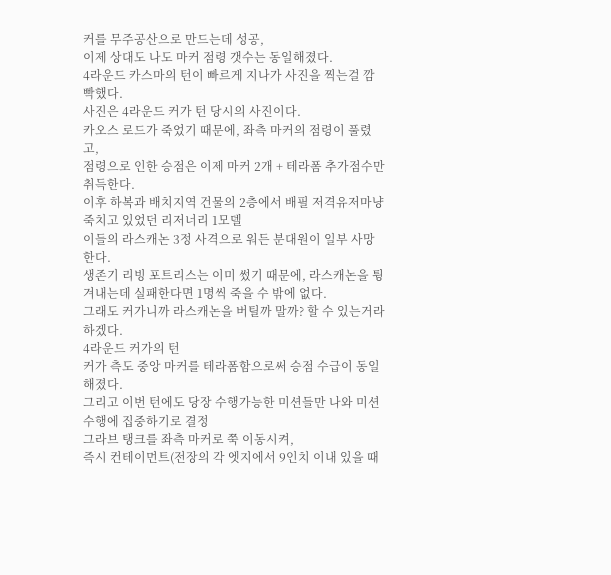커를 무주공산으로 만드는데 성공,
이제 상대도 나도 마커 점령 갯수는 동일해졌다.
4라운드 카스마의 턴이 빠르게 지나가 사진을 찍는걸 깜빡했다.
사진은 4라운드 커가 턴 당시의 사진이다.
카오스 로드가 죽었기 때문에, 좌측 마커의 점령이 풀렸고,
점령으로 인한 승점은 이제 마커 2개 + 테라폼 추가점수만 취득한다.
이후 하복과 배치지역 건물의 2층에서 배필 저격유저마냥 죽치고 있었던 리저너리 1모델
이들의 라스캐논 3정 사격으로 워든 분대원이 일부 사망한다.
생존기 리빙 포트리스는 이미 썼기 때문에, 라스캐논을 튕겨내는데 실패한다면 1명씩 죽을 수 밖에 없다.
그래도 커가니까 라스캐논을 버틸까 말까? 할 수 있는거라 하겠다.
4라운드 커가의 턴
커가 측도 중앙 마커를 테라폼함으로써 승점 수급이 동일해졌다.
그리고 이번 턴에도 당장 수행가능한 미션들만 나와 미션 수행에 집중하기로 결정
그라브 탱크를 좌측 마커로 쭉 이동시켜,
즉시 컨테이먼트(전장의 각 엣지에서 9인치 이내 있을 때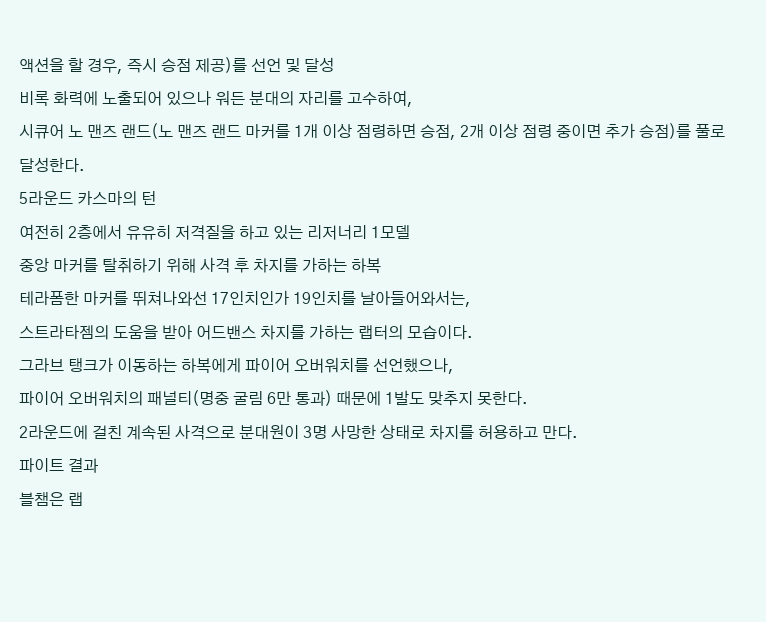액션을 할 경우, 즉시 승점 제공)를 선언 및 달성
비록 화력에 노출되어 있으나 워든 분대의 자리를 고수하여,
시큐어 노 맨즈 랜드(노 맨즈 랜드 마커를 1개 이상 점령하면 승점, 2개 이상 점령 중이면 추가 승점)를 풀로 달성한다.
5라운드 카스마의 턴
여전히 2층에서 유유히 저격질을 하고 있는 리저너리 1모델
중앙 마커를 탈취하기 위해 사격 후 차지를 가하는 하복
테라폼한 마커를 뛰쳐나와선 17인치인가 19인치를 날아들어와서는,
스트라타젬의 도움을 받아 어드밴스 차지를 가하는 랩터의 모습이다.
그라브 탱크가 이동하는 하복에게 파이어 오버워치를 선언했으나,
파이어 오버워치의 패널티(명중 굴림 6만 통과) 때문에 1발도 맞추지 못한다.
2라운드에 걸친 계속된 사격으로 분대원이 3명 사망한 상태로 차지를 허용하고 만다.
파이트 결과
블챔은 랩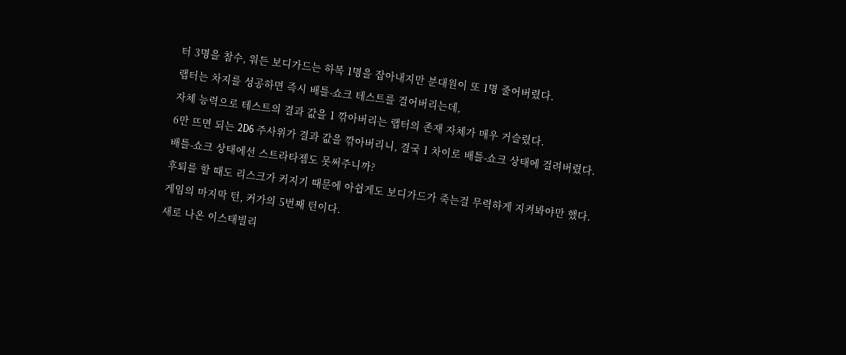터 3명을 참수, 워든 보디가드는 하복 1명을 잡아내지만 분대원이 또 1명 줄어버렸다.
랩터는 차지를 성공하면 즉시 배틀-쇼크 테스트를 걸어버리는데,
자체 능력으로 테스트의 결과 값을 1 깎아버리는 랩터의 존재 자체가 매우 거슬렸다.
6만 뜨면 되는 2D6 주사위가 결과 값을 깎아버리니, 결국 1 차이로 배틀-쇼크 상태에 걸려버렸다.
배틀-쇼크 상태에선 스트라타젬도 못써주니까?
후퇴를 할 때도 리스크가 커지기 때문에 아쉽게도 보디가드가 죽는걸 무력하게 지켜봐야만 했다.
게임의 마지막 턴, 커가의 5번째 턴이다.
새로 나온 이스태빌리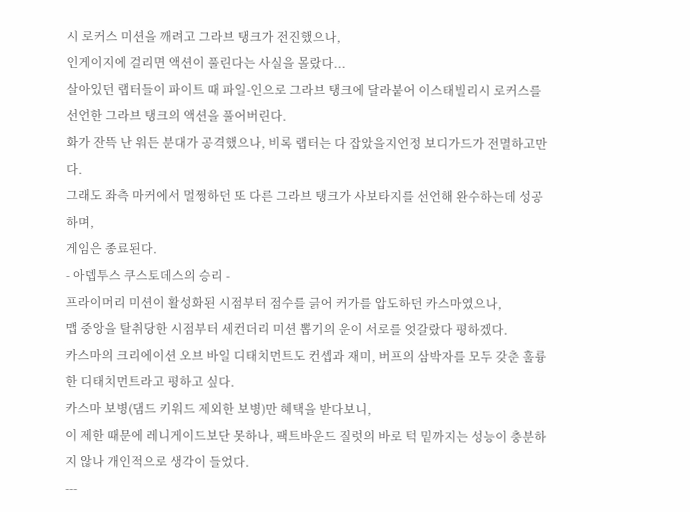시 로커스 미션을 깨려고 그라브 탱크가 전진했으나,
인게이지에 걸리면 액션이 풀린다는 사실을 몰랐다...
살아있던 랩터들이 파이트 때 파일-인으로 그라브 탱크에 달라붙어 이스태빌리시 로커스를 선언한 그라브 탱크의 액션을 풀어버린다.
화가 잔뜩 난 워든 분대가 공격했으나, 비록 랩터는 다 잡았을지언정 보디가드가 전멸하고만다.
그래도 좌측 마커에서 멀쩡하던 또 다른 그라브 탱크가 사보타지를 선언해 완수하는데 성공하며,
게임은 종료된다.
- 아뎁투스 쿠스토데스의 승리 -
프라이머리 미션이 활성화된 시점부터 점수를 긁어 커가를 압도하던 카스마였으나,
맵 중앙을 탈취당한 시점부터 세컨더리 미션 뽑기의 운이 서로를 엇갈랐다 평하겠다.
카스마의 크리에이션 오브 바일 디태치먼트도 컨셉과 재미, 버프의 삼박자를 모두 갖춘 훌륭한 디태치먼트라고 평하고 싶다.
카스마 보병(댐드 키워드 제외한 보병)만 혜택을 받다보니,
이 제한 때문에 레니게이드보단 못하나, 팩트바운드 질럿의 바로 턱 밑까지는 성능이 충분하지 않나 개인적으로 생각이 들었다.
---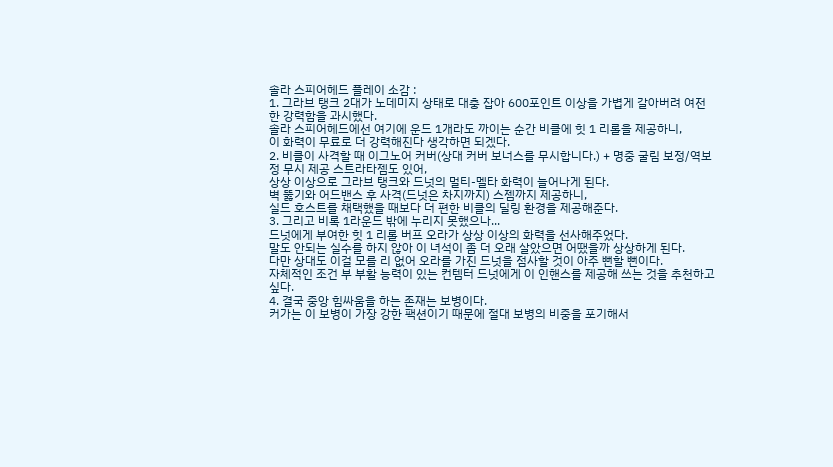솔라 스피어헤드 플레이 소감 :
1. 그라브 탱크 2대가 노데미지 상태로 대충 잡아 600포인트 이상을 가볍게 갈아버려 여전한 강력함을 과시했다.
솔라 스피어헤드에선 여기에 운드 1개라도 까이는 순간 비클에 힛 1 리롤을 제공하니,
이 화력이 무료로 더 강력해진다 생각하면 되겠다.
2. 비클이 사격할 때 이그노어 커버(상대 커버 보너스를 무시합니다.) + 명중 굴림 보정/역보정 무시 제공 스트라타젬도 있어,
상상 이상으로 그라브 탱크와 드넛의 멀티-멜타 화력이 늘어나게 된다.
벽 뚫기와 어드밴스 후 사격(드넛은 차지까지) 스젬까지 제공하니,
실드 호스트를 채택했을 때보다 더 편한 비클의 딜링 환경을 제공해준다.
3. 그리고 비록 1라운드 밖에 누리지 못했으나...
드넛에게 부여한 힛 1 리롤 버프 오라가 상상 이상의 화력을 선사해주었다.
말도 안되는 실수를 하지 않아 이 녀석이 좀 더 오래 살았으면 어땠을까 상상하게 된다.
다만 상대도 이걸 모를 리 없어 오라를 가진 드넛을 점사할 것이 아주 뻔할 뻔이다.
자체적인 조건 부 부활 능력이 있는 컨템터 드넛에게 이 인핸스를 제공해 쓰는 것을 추천하고 싶다.
4. 결국 중앙 힘싸움을 하는 존재는 보병이다.
커가는 이 보병이 가장 강한 팩션이기 때문에 절대 보병의 비중을 포기해서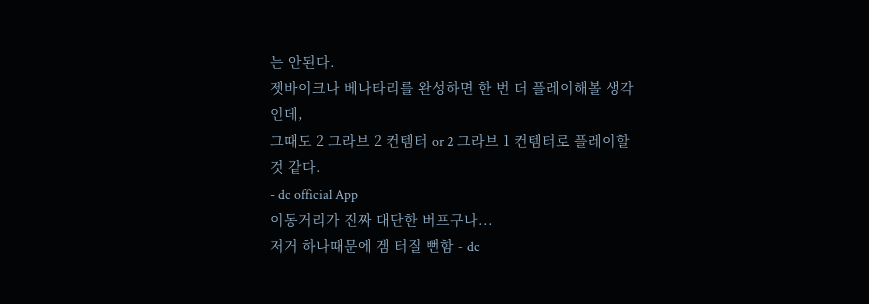는 안된다.
젯바이크나 베나타리를 완성하면 한 번 더 플레이해볼 생각인데,
그때도 2 그라브 2 컨템터 or 2 그라브 1 컨템터로 플레이할 것 같다.
- dc official App
이동거리가 진짜 대단한 버프구나...
저거 하나때문에 겜 터질 뻔함 - dc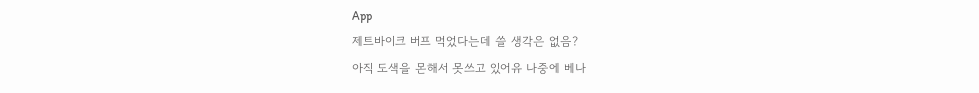App
제트바이크 버프 먹었다는데 쓸 생각은 없음?
아직 도색을 몬해서 못쓰고 있어유 나중에 베나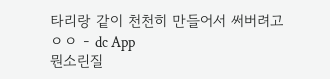타리랑 같이 천천히 만들어서 써버려고 ㅇㅇ - dc App
뭔소린질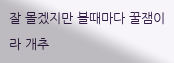잘 몰겠지만 볼때마다 꿀잼이라 개추